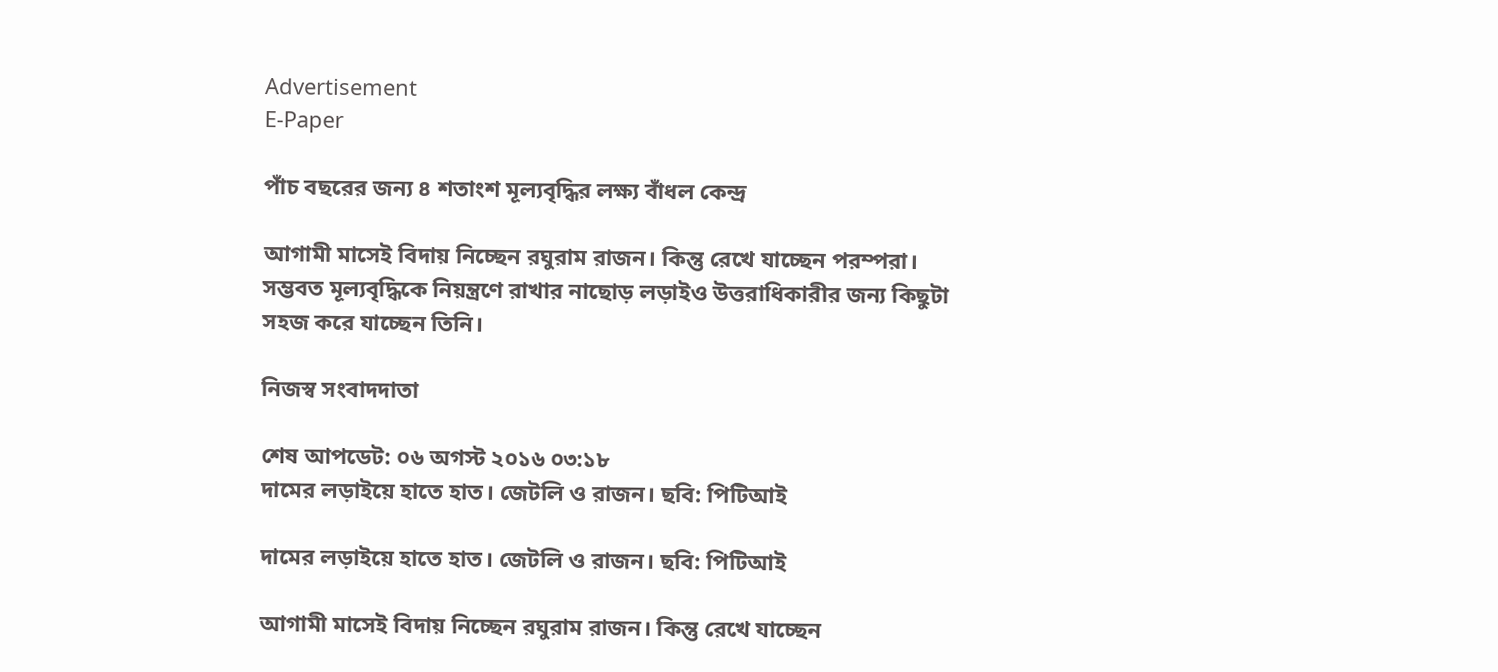Advertisement
E-Paper

পাঁচ বছরের জন্য ৪ শতাংশ মূল্যবৃদ্ধির লক্ষ্য বাঁধল কেন্দ্র

আগামী মাসেই বিদায় নিচ্ছেন রঘুরাম রাজন। কিন্তু রেখে যাচ্ছেন পরম্পরা। সম্ভবত মূল্যবৃদ্ধিকে নিয়ন্ত্রণে রাখার নাছোড় লড়াইও উত্তরাধিকারীর জন্য কিছুটা সহজ করে যাচ্ছেন তিনি।

নিজস্ব সংবাদদাতা

শেষ আপডেট: ০৬ অগস্ট ২০১৬ ০৩:১৮
দামের লড়াইয়ে হাতে হাত। জেটলি ও রাজন। ছবি: পিটিআই

দামের লড়াইয়ে হাতে হাত। জেটলি ও রাজন। ছবি: পিটিআই

আগামী মাসেই বিদায় নিচ্ছেন রঘুরাম রাজন। কিন্তু রেখে যাচ্ছেন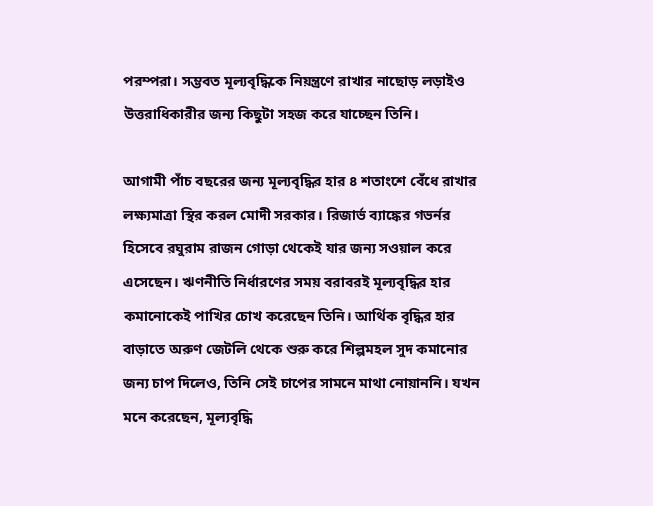পরম্পরা। সম্ভবত মূল্যবৃদ্ধিকে নিয়ন্ত্রণে রাখার নাছোড় লড়াইও উত্তরাধিকারীর জন্য কিছুটা সহজ করে যাচ্ছেন তিনি।

আগামী পাঁচ বছরের জন্য মূল্যবৃদ্ধির হার ৪ শতাংশে বেঁধে রাখার লক্ষ্যমাত্রা স্থির করল মোদী সরকার। রিজার্ভ ব্যাঙ্কের গভর্নর হিসেবে রঘুরাম রাজন গোড়া থেকেই যার জন্য সওয়াল করে এসেছেন। ঋণনীতি নির্ধারণের সময় বরাবরই মূল্যবৃদ্ধির হার কমানোকেই পাখির চোখ করেছেন তিনি। আর্থিক বৃদ্ধির হার বাড়াতে অরুণ জেটলি থেকে শুরু করে শিল্পমহল সুদ কমানোর জন্য চাপ দিলেও, তিনি সেই চাপের সামনে মাথা নোয়াননি। যখন মনে করেছেন, মূল্যবৃদ্ধি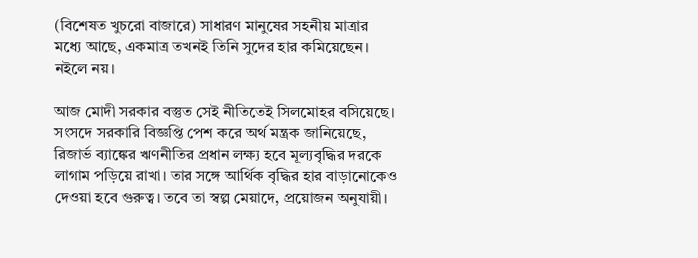(বিশেষত খুচরো বাজারে) সাধারণ মানুষের সহনীয় মাত্রার মধ্যে আছে, একমাত্র তখনই তিনি সুদের হার কমিয়েছেন। নইলে নয়।

আজ মোদী সরকার বস্তুত সেই নীতিতেই সিলমোহর বসিয়েছে। সংসদে সরকারি বিজ্ঞপ্তি পেশ করে অর্থ মন্ত্রক জানিয়েছে, রিজার্ভ ব্যাঙ্কের ঋণনীতির প্রধান লক্ষ্য হবে মূল্যবৃদ্ধির দরকে লাগাম পড়িয়ে রাখা। তার সঙ্গে আর্থিক বৃদ্ধির হার বাড়ানোকেও দেওয়া হবে গুরুত্ব। তবে তা স্বল্প মেয়াদে, প্রয়োজন অনুযায়ী।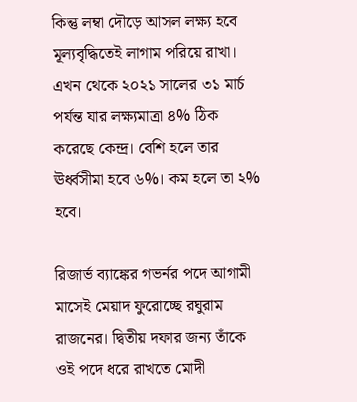কিন্তু লম্বা দৌড়ে আসল লক্ষ্য হবে মূল্যবৃদ্ধিতেই লাগাম পরিয়ে রাখা। এখন থেকে ২০২১ সালের ৩১ মার্চ পর্যন্ত যার লক্ষ্যমাত্রা ৪% ঠিক করেছে কেন্দ্র। বেশি হলে তার ঊর্ধ্বসীমা হবে ৬%। কম হলে তা ২% হবে।

রিজার্ভ ব্যাঙ্কের গভর্নর পদে আগামী মাসেই মেয়াদ ফুরোচ্ছে রঘুরাম রাজনের। দ্বিতীয় দফার জন্য তাঁকে ওই পদে ধরে রাখতে মোদী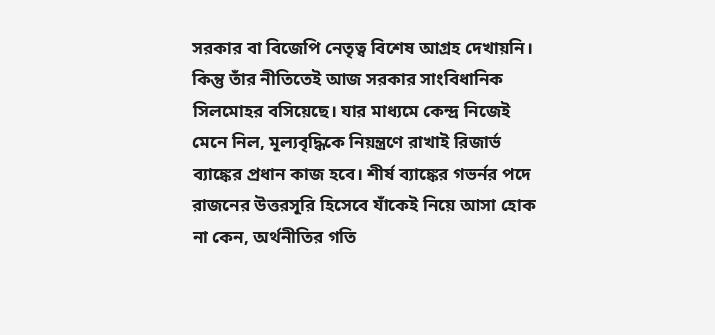সরকার বা বিজেপি নেতৃত্ব বিশেষ আগ্রহ দেখায়নি। কিন্তু তাঁর নীতিতেই আজ সরকার সাংবিধানিক সিলমোহর বসিয়েছে। যার মাধ্যমে কেন্দ্র নিজেই মেনে নিল, মূল্যবৃদ্ধিকে নিয়ন্ত্রণে রাখাই রিজার্ভ ব্যাঙ্কের প্রধান কাজ হবে। শীর্ষ ব্যাঙ্কের গভর্নর পদে রাজনের উত্তরসূরি হিসেবে যাঁকেই নিয়ে আসা হোক না কেন, অর্থনীতির গতি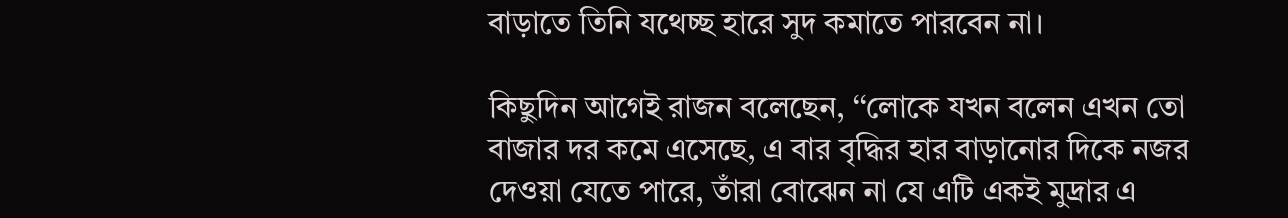বাড়াতে তিনি যথেচ্ছ হারে সুদ কমাতে পারবেন না।

কিছুদিন আগেই রাজন বলেছেন, ‘‘লোকে যখন বলেন এখন তো বাজার দর কমে এসেছে, এ বার বৃদ্ধির হার বাড়ানোর দিকে নজর দেওয়া যেতে পারে, তাঁরা বোঝেন না যে এটি একই মুদ্রার এ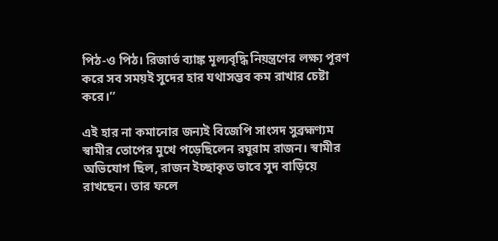পিঠ-ও পিঠ। রিজার্ভ ব্যাঙ্ক মূল্যবৃদ্ধি নিয়ন্ত্রণের লক্ষ্য পূরণ করে সব সময়ই সুদের হার যথাসম্ভব কম রাখার চেষ্টা করে।’’

এই হার না কমানোর জন্যই বিজেপি সাংসদ সুব্রহ্মণ্যম স্বামীর তোপের মুখে পড়েছিলেন রঘুরাম রাজন। স্বামীর অভিযোগ ছিল, রাজন ইচ্ছাকৃত ভাবে সুদ বাড়িয়ে রাখছেন। তার ফলে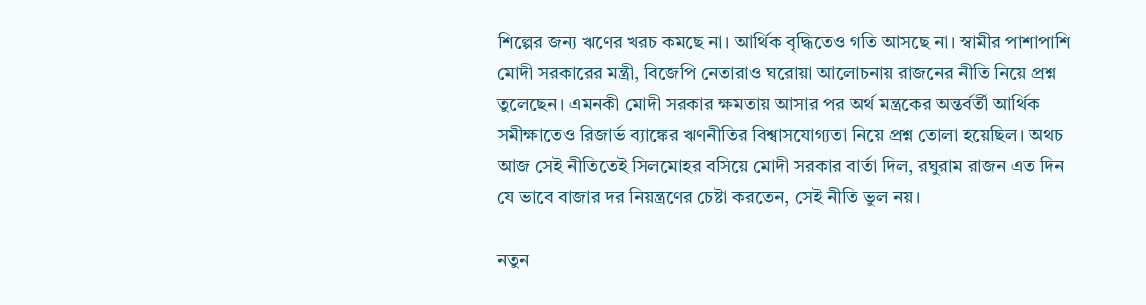শিল্পের জন্য ঋণের খরচ কমছে না। আর্থিক বৃদ্ধিতেও গতি আসছে না। স্বামীর পাশাপাশি মোদী সরকারের মন্ত্রী, বিজেপি নেতারাও ঘরোয়া আলোচনায় রাজনের নীতি নিয়ে প্রশ্ন তুলেছেন। এমনকী মোদী সরকার ক্ষমতায় আসার পর অর্থ মন্ত্রকের অন্তর্বর্তী আর্থিক সমীক্ষাতেও রিজার্ভ ব্যাঙ্কের ঋণনীতির বিশ্বাসযোগ্যতা নিয়ে প্রশ্ন তোলা হয়েছিল। অথচ আজ সেই নীতিতেই সিলমোহর বসিয়ে মোদী সরকার বার্তা দিল, রঘুরাম রাজন এত দিন যে ভাবে বাজার দর নিয়ন্ত্রণের চেষ্টা করতেন, সেই নীতি ভুল নয়।

নতুন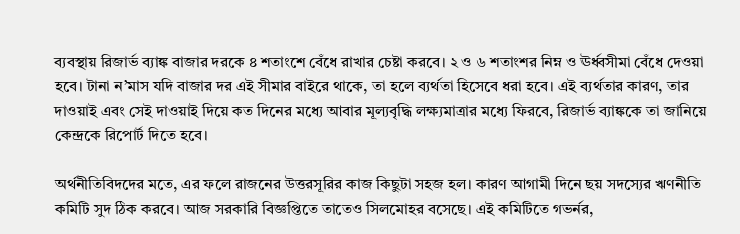ব্যবস্থায় রিজার্ভ ব্যাঙ্ক বাজার দরকে ৪ শতাংশে বেঁধে রাখার চেষ্টা করবে। ২ ও ৬ শতাংশর নিম্ন ও ঊর্ধ্বসীমা বেঁধে দেওয়া হবে। টানা ন’মাস যদি বাজার দর এই সীমার বাইরে থাকে, তা হলে ব্যর্থতা হিসেবে ধরা হবে। এই ব্যর্থতার কারণ, তার দাওয়াই এবং সেই দাওয়াই দিয়ে কত দিনের মধ্যে আবার মূল্যবৃদ্ধি লক্ষ্যমাত্রার মধ্যে ফিরবে, রিজার্ভ ব্যাঙ্ককে তা জানিয়ে কেন্দ্রকে রিপোর্ট দিতে হবে।

অর্থনীতিবিদদের মতে, এর ফলে রাজনের উত্তরসূরির কাজ কিছুটা সহজ হল। কারণ আগামী দিনে ছয় সদস্যের ঋণনীতি কমিটি সুদ ঠিক করবে। আজ সরকারি বিজ্ঞপ্তিতে তাতেও সিলমোহর বসেছে। এই কমিটিতে গভর্নর,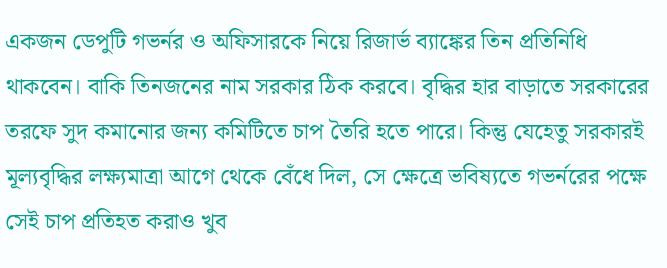একজন ডেপুটি গভর্নর ও অফিসারকে নিয়ে রিজার্ভ ব্যাঙ্কের তিন প্রতিনিধি থাকবেন। বাকি তিনজনের নাম সরকার ঠিক করবে। বৃদ্ধির হার বাড়াতে সরকারের তরফে সুদ কমানোর জন্য কমিটিতে চাপ তৈরি হতে পারে। কিন্তু যেহেতু সরকারই মূল্যবৃদ্ধির লক্ষ্যমাত্রা আগে থেকে বেঁধে দিল, সে ক্ষেত্রে ভবিষ্যতে গভর্নরের পক্ষে সেই চাপ প্রতিহত করাও খুব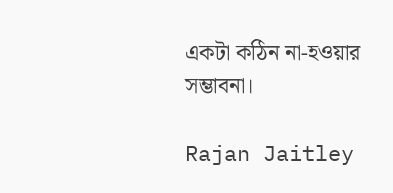একটা কঠিন না-হওয়ার সম্ভাবনা।

Rajan Jaitley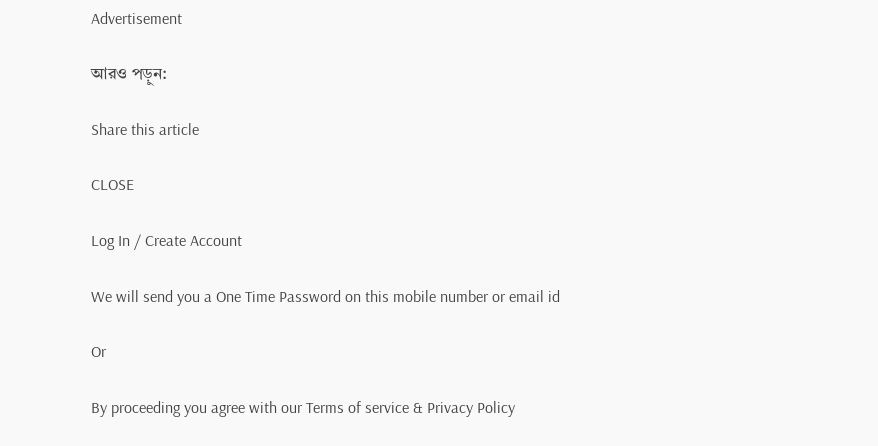Advertisement

আরও পড়ুন:

Share this article

CLOSE

Log In / Create Account

We will send you a One Time Password on this mobile number or email id

Or

By proceeding you agree with our Terms of service & Privacy Policy